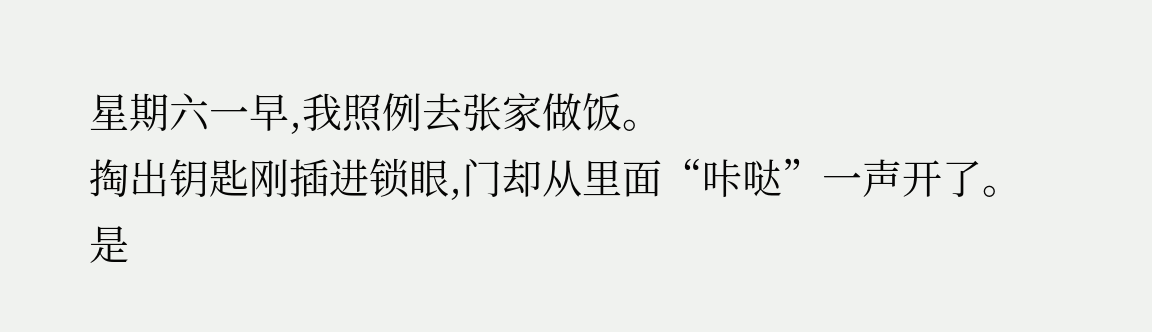星期六一早,我照例去张家做饭。
掏出钥匙刚插进锁眼,门却从里面“咔哒”一声开了。
是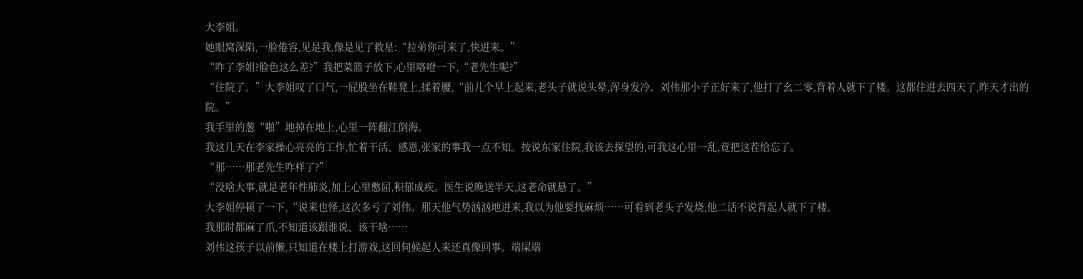大李姐。
她眼窝深陷,一脸倦容,见是我,像是见了救星:“拉弟你可来了,快进来。”
“咋了李姐?脸色这么差?”我把菜篮子放下,心里咯噔一下,“老先生呢?”
“住院了。”大李姐叹了口气,一屁股坐在鞋凳上,揉着腰,“前儿个早上起来,老头子就说头晕,浑身发冷。刘伟那小子正好来了,他打了幺二零,背着人就下了楼。这都住进去四天了,昨天才出的院。”
我手里的葱“啪”地掉在地上,心里一阵翻江倒海。
我这几天在李家操心亮亮的工作,忙着干活、感恩,张家的事我一点不知。按说东家住院,我该去探望的,可我这心里一乱,竟把这茬给忘了。
“那……那老先生咋样了?”
“没啥大事,就是老年性肺炎,加上心里憋屈,积郁成疾。医生说晚送半天,这老命就悬了。”
大李姐停顿了一下,“说来也怪,这次多亏了刘伟。那天他气势汹汹地进来,我以为他要找麻烦……可看到老头子发烧,他二话不说背起人就下了楼。
我那时都麻了爪,不知道该跟谁说、该干啥……
刘伟这孩子以前懒,只知道在楼上打游戏,这回伺候起人来还真像回事。端屎端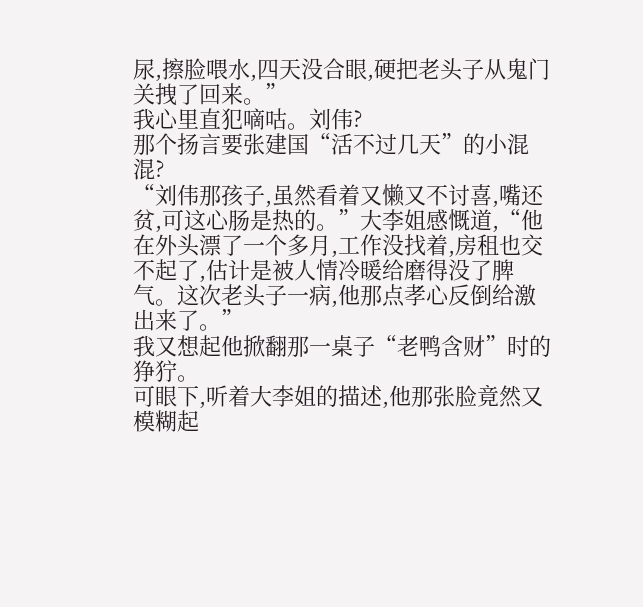尿,擦脸喂水,四天没合眼,硬把老头子从鬼门关拽了回来。”
我心里直犯嘀咕。刘伟?
那个扬言要张建国“活不过几天”的小混混?
“刘伟那孩子,虽然看着又懒又不讨喜,嘴还贫,可这心肠是热的。”大李姐感慨道,“他在外头漂了一个多月,工作没找着,房租也交不起了,估计是被人情冷暖给磨得没了脾气。这次老头子一病,他那点孝心反倒给激出来了。”
我又想起他掀翻那一桌子“老鸭含财”时的狰狞。
可眼下,听着大李姐的描述,他那张脸竟然又模糊起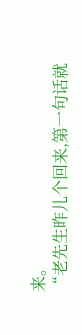来。
“老先生昨儿个回来,第一句话就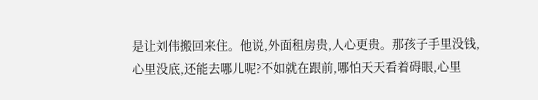是让刘伟搬回来住。他说,外面租房贵,人心更贵。那孩子手里没钱,心里没底,还能去哪儿呢?不如就在跟前,哪怕天天看着碍眼,心里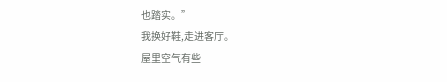也踏实。”
我换好鞋,走进客厅。
屋里空气有些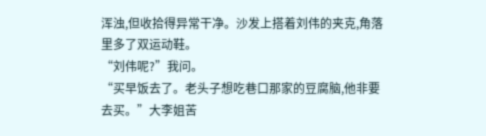浑浊,但收拾得异常干净。沙发上搭着刘伟的夹克,角落里多了双运动鞋。
“刘伟呢?”我问。
“买早饭去了。老头子想吃巷口那家的豆腐脑,他非要去买。”大李姐苦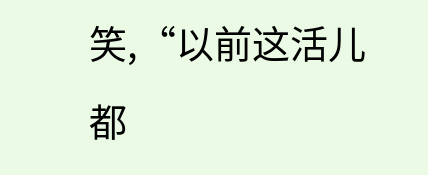笑,“以前这活儿都